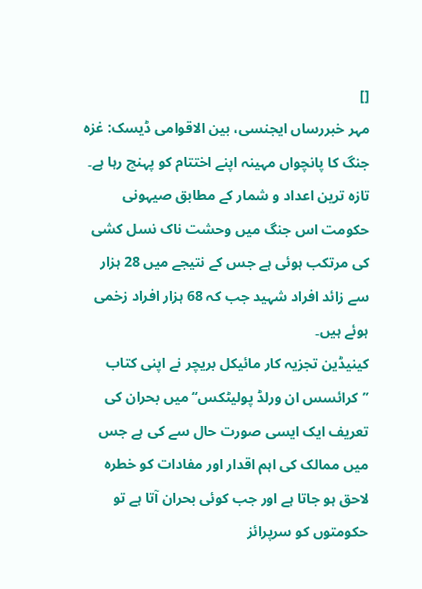[]
مہر خبررساں ایجنسی، بین الاقوامی ڈیسک: غزہ جنگ کا پانچواں مہینہ اپنے اختتام کو پہنچ رہا ہے۔ تازہ ترین اعداد و شمار کے مطابق صیہونی حکومت اس جنگ میں وحشت ناک نسل کشی کی مرتکب ہوئی ہے جس کے نتیجے میں 28 ہزار سے زائد افراد شہید جب کہ 68 ہزار افراد زخمی ہوئے ہیں۔
کینیڈین تجزیہ کار مائیکل بریچر نے اپنی کتاب ’’کرائسس ان ورلڈ پولیٹکس‘‘ میں بحران کی تعریف ایک ایسی صورت حال سے کی ہے جس میں ممالک کی اہم اقدار اور مفادات کو خطرہ لاحق ہو جاتا ہے اور جب کوئی بحران آتا ہے تو حکومتوں کو سرپرائز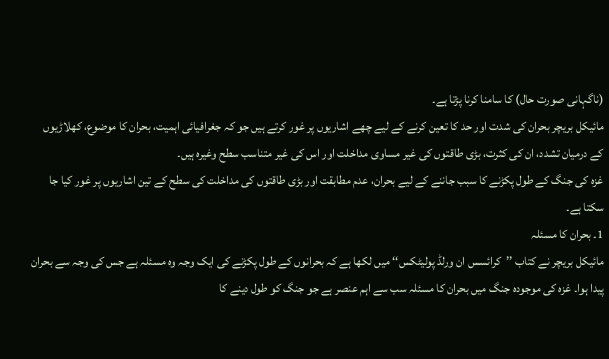(ناگہانی صورت حال) کا سامنا کرنا پڑتا ہے۔
مائیکل بریچر بحران کی شدت اور حد کا تعین کرنے کے لیے چھے اشاریوں پر غور کرتے ہیں جو کہ جغرافیائی اہمیت، بحران کا موضوع، کھلاڑیوں کے درمیان تشدد، ان کی کثرت، بڑی طاقتوں کی غیر مساوی مداخلت اور اس کی غیر متناسب سطح وغیرہ ہیں۔
غزہ کی جنگ کے طول پکڑنے کا سبب جاننے کے لیے بحران، عدم مطابقت اور بڑی طاقتوں کی مداخلت کی سطح کے تین اشاریوں پر غور کیا جا سکتا ہے۔
1۔ بحران کا مسئلہ
مائیکل بریچر نے کتاب ’’کرائسس ان ورلڈ پولیٹکس‘‘ میں لکھا ہے کہ بحرانوں کے طول پکڑنے کی ایک وجہ وہ مسئلہ ہے جس کی وجہ سے بحران پیدا ہوا۔ غزہ کی موجودہ جنگ میں بحران کا مسئلہ سب سے اہم عنصر ہے جو جنگ کو طول دینے کا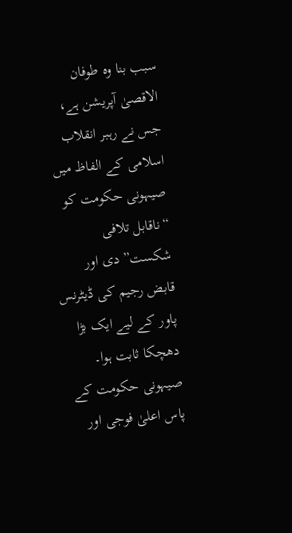سبب بنا وہ طوفان الاقصیٰ آپریشن ہے، جس نے رہبر انقلاب اسلامی کے الفاظ میں صیہونی حکومت کو “ناقابل تلافی شکست” دی اور قابض رجیم کی ڈیٹرنس پاور کے لیے ایک بڑا دھچکا ثابت ہوا۔
صیہونی حکومت کے پاس اعلیٰ فوجی اور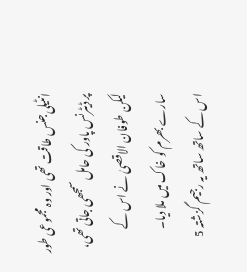انٹیلی جنس طاقت تھی اور وہ مجموعی طور پر ڈیٹرنس پاور کی حامل سمجھی جاتی تھی، لیکن طوفان الاقصیٰ نے اس کے سارے بھرم کو خاک میں ملا دیا۔
اس کے ساتھ ساتھ یہ رجیم گزشتہ 5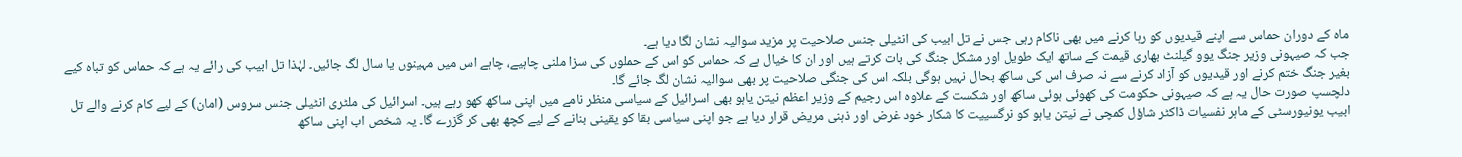ماہ کے دوران حماس سے اپنے قیدیوں کو رہا کرنے میں بھی ناکام رہی جس نے تل ابیب کی انٹیلی جنس صلاحیت پر مزید سوالیہ نشان لگا دیا ہے۔
جب کہ صیہونی وزیر جنگ یوو گیلنٹ بھاری قیمت کے ساتھ ایک طویل اور مشکل جنگ کی بات کرتے ہیں اور ان کا خیال ہے کہ حماس کو اس کے حملوں کی سزا ملنی چاہیے، چاہے اس میں مہینوں یا سال لگ جائیں۔ لہٰذا تل ابیب کی رائے یہ ہے کہ حماس کو تباہ کیے بغیر جنگ ختم کرنے اور قیدیوں کو آزاد کرنے سے نہ صرف اس کی ساکھ بحال نہیں ہوگی بلکہ اس کی جنگی صلاحیت پر بھی سوالیہ نشان لگ جائے گا۔
دلچسپ صورت حال یہ ہے کہ صیہونی حکومت کی کھوئی ہوئی ساکھ اور شکست کے علاوہ اس رجیم کے وزیر اعظم نیتن یاہو بھی اسرائیل کے سیاسی منظر نامے میں اپنی ساکھ کھو رہے ہیں۔ اسرائیل کی ملٹری انٹیلی جنس سروس (امان) کے لیے کام کرنے والے تل ابیب یونیورسٹی کے ماہر نفسیات ڈاکٹر شاؤل کمچی نے نیتن یاہو کو نرگسییت کا شکار خود غرض اور ذہنی مریض قرار دیا ہے جو اپنی سیاسی بقا کو یقینی بنانے کے لیے کچھ بھی کر گزرے گا۔ یہ شخص اب اپنی ساکھ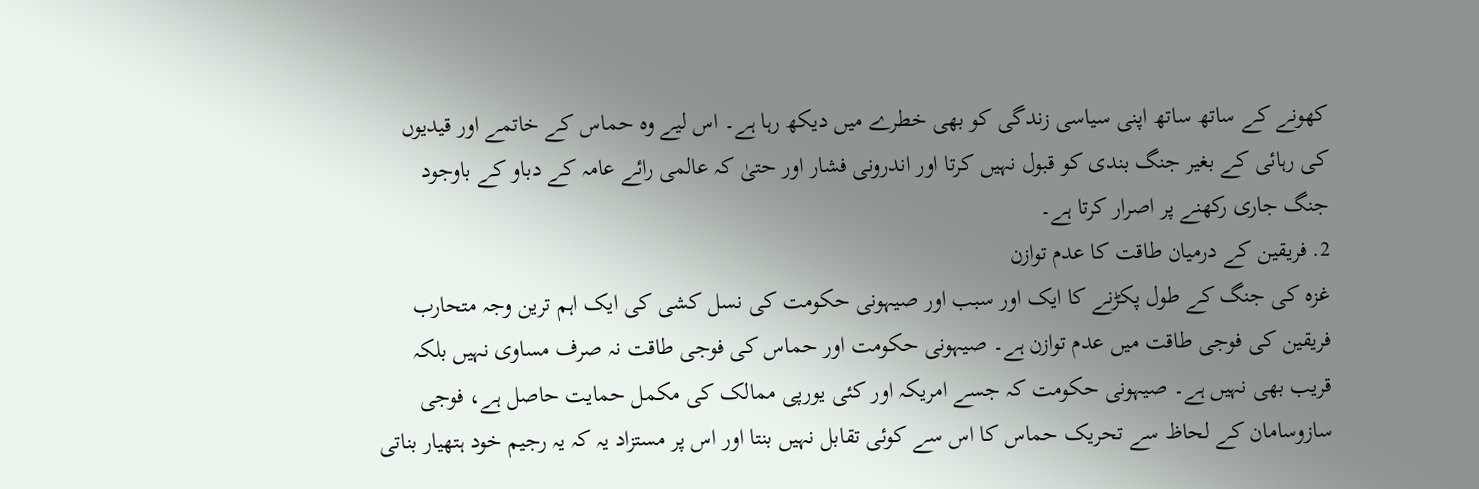کھونے کے ساتھ ساتھ اپنی سیاسی زندگی کو بھی خطرے میں دیکھ رہا ہے۔ اس لیے وہ حماس کے خاتمے اور قیدیوں کی رہائی کے بغیر جنگ بندی کو قبول نہیں کرتا اور اندرونی فشار اور حتیٰ کہ عالمی رائے عامہ کے دباو کے باوجود جنگ جاری رکھنے پر اصرار کرتا ہے۔
2. فریقین کے درمیان طاقت کا عدم توازن
غزہ کی جنگ کے طول پکڑنے کا ایک اور سبب اور صیہونی حکومت کی نسل کشی کی ایک اہم ترین وجہ متحارب فریقین کی فوجی طاقت میں عدم توازن ہے۔ صیہونی حکومت اور حماس کی فوجی طاقت نہ صرف مساوی نہیں بلکہ قریب بھی نہیں ہے۔ صیہونی حکومت کہ جسے امریکہ اور کئی یورپی ممالک کی مکمل حمایت حاصل ہے، فوجی سازوسامان کے لحاظ سے تحریک حماس کا اس سے کوئی تقابل نہیں بنتا اور اس پر مستزاد یہ کہ یہ رجیم خود ہتھیار بناتی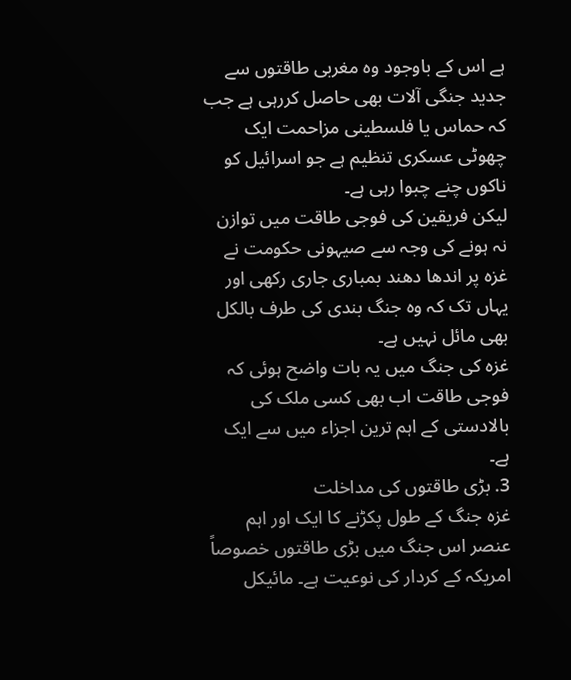ہے اس کے باوجود وہ مغربی طاقتوں سے جدید جنگی آلات بھی حاصل کررہی ہے جب کہ حماس یا فلسطینی مزاحمت ایک چھوٹی عسکری تنظیم ہے جو اسرائیل کو ناکوں چنے چبوا رہی ہے۔
لیکن فریقین کی فوجی طاقت میں توازن نہ ہونے کی وجہ سے صیہونی حکومت نے غزہ پر اندھا دھند بمباری جاری رکھی اور یہاں تک کہ وہ جنگ بندی کی طرف بالکل بھی مائل نہیں ہے۔
غزہ کی جنگ میں یہ بات واضح ہوئی کہ فوجی طاقت اب بھی کسی ملک کی بالادستی کے اہم ترین اجزاء میں سے ایک ہے۔
3. بڑی طاقتوں کی مداخلت
غزہ جنگ کے طول پکڑنے کا ایک اور اہم عنصر اس جنگ میں بڑی طاقتوں خصوصاً امریکہ کے کردار کی نوعیت ہے۔ مائیکل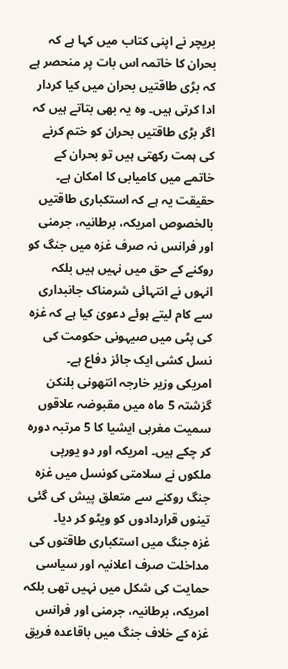بریچر نے اپنی کتاب میں کہا ہے کہ بحران کا خاتمہ اس بات پر منحصر ہے کہ بڑی طاقتیں بحران میں کیا کردار ادا کرتی ہیں۔ وہ یہ بھی بتاتے ہیں کہ اگر بڑی طاقتیں بحران کو ختم کرنے کی ہمت رکھتی ہیں تو بحران کے خاتمے میں کامیابی کا امکان ہے۔
حقیقت یہ ہے کہ استکباری طاقتیں بالخصوص امریکہ، برطانیہ، جرمنی اور فرانس نہ صرف غزہ میں جنگ کو روکنے کے حق میں نہیں ہیں بلکہ انہوں نے انتہائی شرمناک جانبداری سے کام لیتے ہوئے دعویٰ کیا ہے کہ غزہ کی پٹی میں صیہونی حکومت کی نسل کشی ایک جائز دفاع ہے۔
امریکی وزیر خارجہ انتھونی بلنکن گزشتہ 5 ماہ میں مقبوضہ علاقوں سمیت مغربی ایشیا کا 5 مرتبہ دورہ کر چکے ہیں۔ امریکہ اور دو یورپی ملکوں نے سلامتی کونسل میں غزہ جنگ روکنے سے متعلق پیش کی گئی تینوں قراردادوں کو ویٹو کر دیا۔
غزہ جنگ میں استکباری طاقتوں کی مداخلت صرف اعلانیہ اور سیاسی حمایت کی شکل میں نہیں تھی بلکہ امریکہ، برطانیہ، جرمنی اور فرانس غزہ کے خلاف جنگ میں باقاعدہ فریق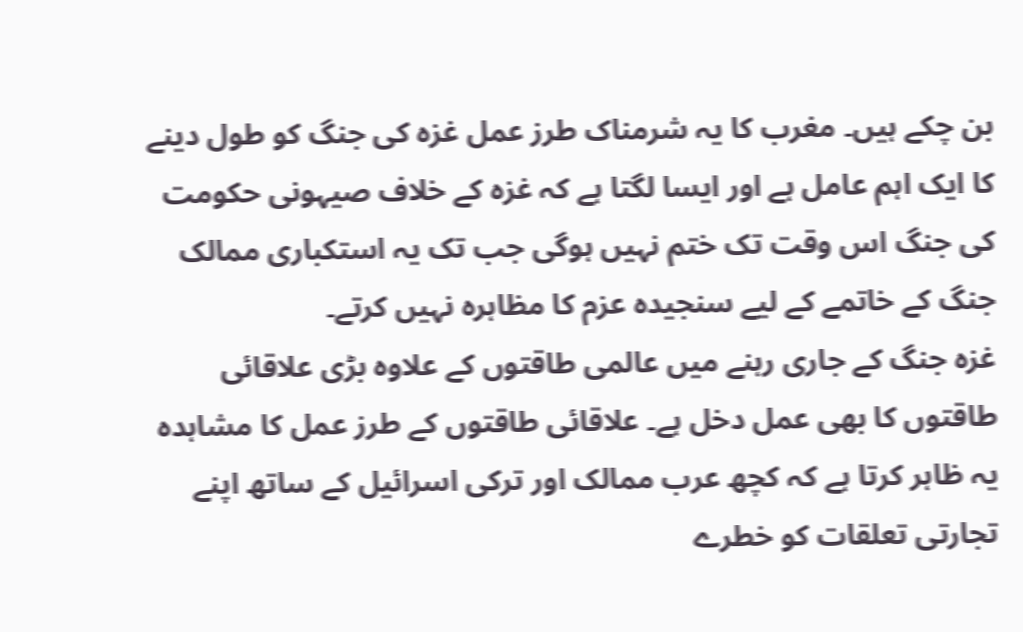بن چکے ہیں۔ مغرب کا یہ شرمناک طرز عمل غزہ کی جنگ کو طول دینے کا ایک اہم عامل ہے اور ایسا لگتا ہے کہ غزہ کے خلاف صیہونی حکومت کی جنگ اس وقت تک ختم نہیں ہوگی جب تک یہ استکباری ممالک جنگ کے خاتمے کے لیے سنجیدہ عزم کا مظاہرہ نہیں کرتے۔
غزہ جنگ کے جاری رہنے میں عالمی طاقتوں کے علاوہ بڑی علاقائی طاقتوں کا بھی عمل دخل ہے۔ علاقائی طاقتوں کے طرز عمل کا مشاہدہ یہ ظاہر کرتا ہے کہ کچھ عرب ممالک اور ترکی اسرائیل کے ساتھ اپنے تجارتی تعلقات کو خطرے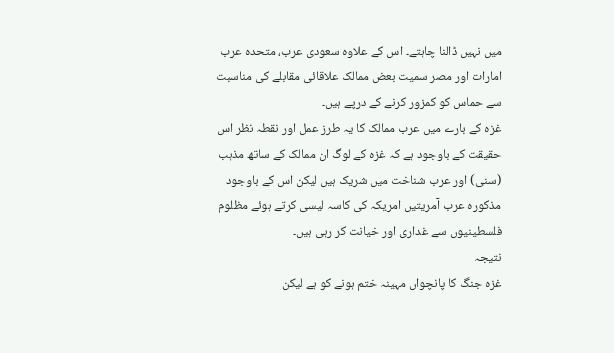میں نہیں ڈالنا چاہتے۔ اس کے علاوہ سعودی عرب، متحدہ عرب امارات اور مصر سمیت بعض ممالک علاقائی مقابلے کی مناسبت سے حماس کو کمزور کرنے کے درپے ہیں۔
غزہ کے بارے میں عرب ممالک کا یہ طرز عمل اور نقطہ نظر اس حقیقت کے باوجود ہے کہ غزہ کے لوگ ان ممالک کے ساتھ مذہب (سنی) اور عرب شناخت میں شریک ہیں لیکن اس کے باوجود مذکورہ عرب آمریتیں امریکہ کی کاسہ لیسی کرتے ہوئے مظلوم فلسطینیوں سے غداری اور خیانت کر رہی ہیں۔
نتیجہ
غزہ جنگ کا پانچواں مہینہ ختم ہونے کو ہے لیکن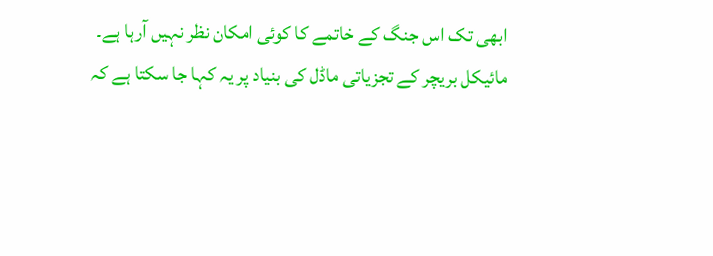ابھی تک اس جنگ کے خاتمے کا کوئی امکان نظر نہیں آرہا ہے۔
مائیکل بریچر کے تجزیاتی ماڈل کی بنیاد پر یہ کہا جا سکتا ہے کہ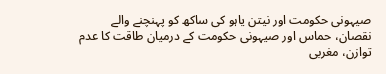صیہونی حکومت اور نیتن یاہو کی ساکھ کو پہنچنے والے نقصان، حماس اور صیہونی حکومت کے درمیان طاقت کا عدم توازن، مغربی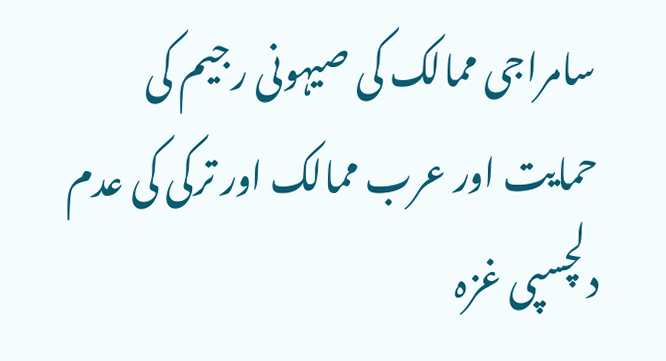سامراجی ممالک کی صیہونی رجیم کی حمایت اور عرب ممالک اور ترکی کی عدم دلچسپی غزہ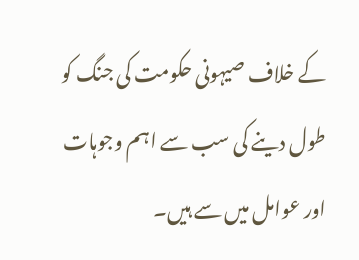کے خلاف صیہونی حکومت کی جنگ کو طول دینے کی سب سے اہم وجوہات اور عوامل میں سے ہیں۔